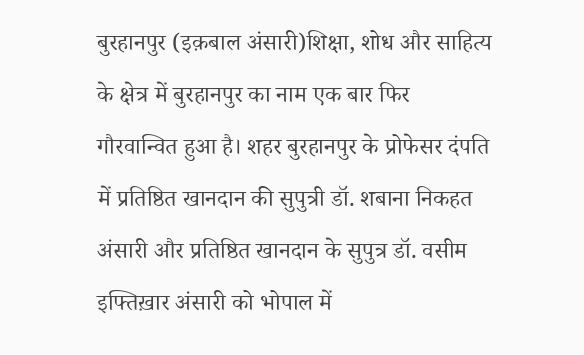बुरहानपुर (इक़बाल अंसारी)शिक्षा, शोध और साहित्य के क्षेत्र में बुरहानपुर का नाम एक बार फिर गौरवान्वित हुआ है। शहर बुरहानपुर के प्रोफेसर दंपति में प्रतिष्ठित खानदान की सुपुत्री डॉ. शबाना निकहत अंसारी और प्रतिष्ठित खानदान के सुपुत्र डॉ. वसीम इफ्तिख़ार अंसारी को भोपाल में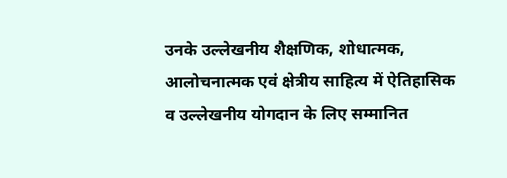उनके उल्लेखनीय शैक्षणिक, शोधात्मक, आलोचनात्मक एवं क्षेत्रीय साहित्य में ऐतिहासिक व उल्लेखनीय योगदान के लिए सम्मानित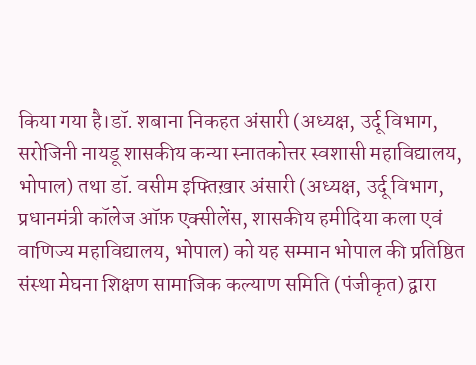किया गया है।डॉ. शबाना निकहत अंसारी (अध्यक्ष, उर्दू विभाग, सरोजिनी नायडू शासकीय कन्या स्नातकोत्तर स्वशासी महाविद्यालय, भोपाल) तथा डॉ. वसीम इफ्तिख़ार अंसारी (अध्यक्ष, उर्दू विभाग, प्रधानमंत्री कॉलेज ऑफ़ एक्सीलेंस, शासकीय हमीदिया कला एवं वाणिज्य महाविद्यालय, भोपाल) को यह सम्मान भोपाल की प्रतिष्ठित संस्था मेघना शिक्षण सामाजिक कल्याण समिति (पंजीकृत) द्वारा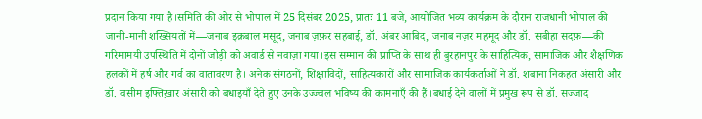प्रदान किया गया है।समिति की ओर से भोपाल में 25 दिसंबर 2025, प्रातः 11 बजे, आयोजित भव्य कार्यक्रम के दौरान राजधानी भोपाल की जानी-मानी शख्सियतों में—जनाब इक़बाल मसूद, जनाब ज़फ़र सहबाई, डॉ. अंबर आबिद, जनाब नज़र महमूद और डॉ. सबीहा सदफ़—की गरिमामयी उपस्थिति में दोनों जोड़ी को अवार्ड से नवाज़ा गया।इस सम्मान की प्राप्ति के साथ ही बुरहानपुर के साहित्यिक, सामाजिक और शैक्षणिक हलकों में हर्ष और गर्व का वातावरण है। अनेक संगठनों, शिक्षाविदों, साहित्यकारों और सामाजिक कार्यकर्ताओं ने डॉ. शबाना निकहत अंसारी और डॉ. वसीम इफ्तिख़ार अंसारी को बधाइयाँ देते हुए उनके उज्ज्वल भविष्य की कामनाएँ की हैं।बधाई देने वालों में प्रमुख रूप से डॉ. सज्जाद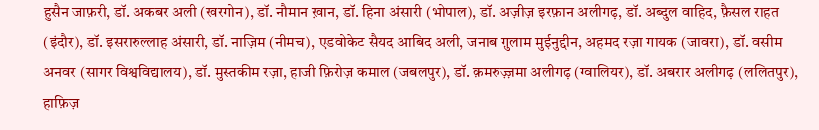हुसैन जाफ़री, डॉ. अकबर अली (खरगोन), डॉ. नौमान ख़ान, डॉ. हिना अंसारी (भोपाल), डॉ. अज़ीज़ इरफ़ान अलीगढ़, डॉ. अब्दुल वाहिद, फ़ैसल राहत (इंदौर), डॉ. इसरारुल्लाह अंसारी, डॉ. नाज़िम (नीमच), एडवोकेट सैयद आबिद अली, जनाब ग़ुलाम मुईनुद्दीन, अहमद रज़ा गायक (जावरा), डॉ. वसीम अनवर (सागर विश्वविद्यालय), डॉ. मुस्तकीम रज़ा, हाजी फ़िरोज़ कमाल (जबलपुर), डॉ. क़मरुज़्ज़मा अलीगढ़ (ग्वालियर), डॉ. अबरार अलीगढ़ (ललितपुर), हाफ़िज़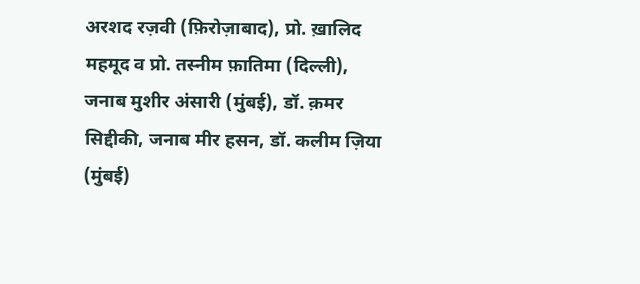अरशद रज़वी (फ़िरोज़ाबाद), प्रो. ख़ालिद महमूद व प्रो. तस्नीम फ़ातिमा (दिल्ली), जनाब मुशीर अंसारी (मुंबई), डॉ. क़मर सिद्दीकी, जनाब मीर हसन, डॉ. कलीम ज़िया (मुंबई)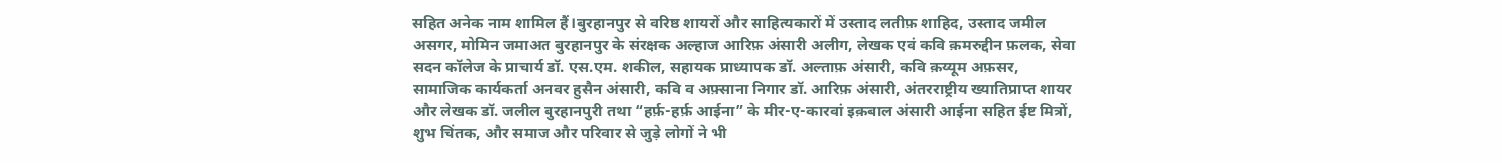सहित अनेक नाम शामिल हैं।बुरहानपुर से वरिष्ठ शायरों और साहित्यकारों में उस्ताद लतीफ़ शाहिद, उस्ताद जमील असगर, मोमिन जमाअत बुरहानपुर के संरक्षक अल्हाज आरिफ़ अंसारी अलीग, लेखक एवं कवि क़मरुद्दीन फ़लक, सेवा सदन कॉलेज के प्राचार्य डॉ. एस.एम. शकील, सहायक प्राध्यापक डॉ. अल्ताफ़ अंसारी, कवि क़य्यूम अफ़सर, सामाजिक कार्यकर्ता अनवर हुसैन अंसारी, कवि व अफ़्साना निगार डॉ. आरिफ़ अंसारी, अंतरराष्ट्रीय ख्यातिप्राप्त शायर और लेखक डॉ. जलील बुरहानपुरी तथा “हर्फ़-हर्फ़ आईना” के मीर-ए-कारवां इक़बाल अंसारी आईना सहित ईष्ट मित्रों, शुभ चिंतक, और समाज और परिवार से जुड़े लोगों ने भी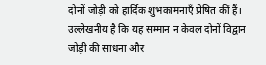दोनों जोड़ी को हार्दिक शुभकामनाएँ प्रेषित कीं हैं। उल्लेखनीय है कि यह सम्मान न केवल दोनों विद्वान जोड़ी की साधना और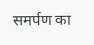समर्पण का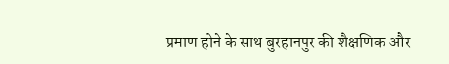प्रमाण होने के साथ बुरहानपुर की शैक्षणिक और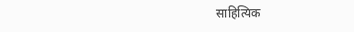साहित्यिक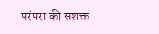परंपरा की सशक्त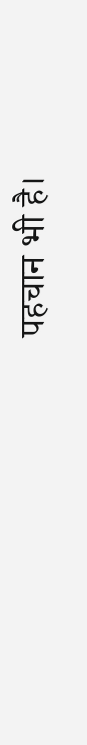पहचान भी है।